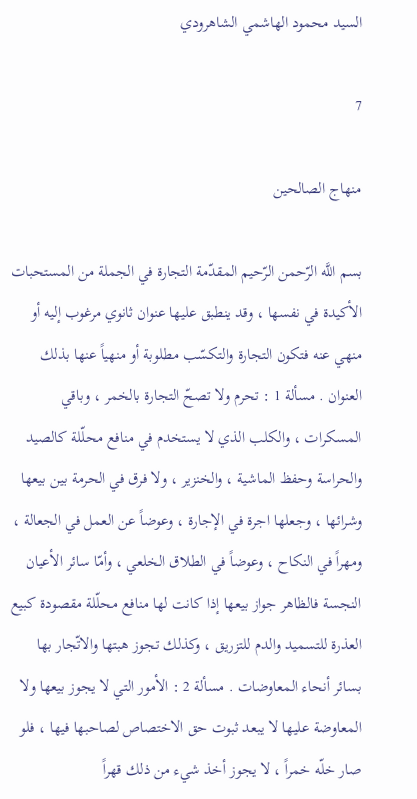السيد محمود الهاشمي الشاهرودي

7

منهاج الصالحين

بسم اللَّه الرّحمن الرّحيم المقدّمة التجارة في الجملة من المستحبات الأكيدة في نفسها ، وقد ينطبق عليها عنوان ثانوي مرغوب إليه أو منهي عنه فتكون التجارة والتكسّب مطلوبة أو منهياً عنها بذلك العنوان . مسألة 1 : تحرم ولا تصحّ التجارة بالخمر ، وباقي المسكرات ، والكلب الذي لا يستخدم في منافع محلّلة كالصيد والحراسة وحفظ الماشية ، والخنزير ، ولا فرق في الحرمة بين بيعها وشرائها ، وجعلها اجرة في الإجارة ، وعوضاً عن العمل في الجعالة ، ومهراً في النكاح ، وعوضاً في الطلاق الخلعي ، وأمّا سائر الأعيان النجسة فالظاهر جواز بيعها إذا كانت لها منافع محلّلة مقصودة كبيع العذرة للتسميد والدم للتزريق ، وكذلك تجوز هبتها والاتّجار بها بسائر أنحاء المعاوضات . مسألة 2 : الأمور التي لا يجوز بيعها ولا المعاوضة عليها لا يبعد ثبوت حق الاختصاص لصاحبها فيها ، فلو صار خلّه خمراً ، لا يجوز أخذ شيء من ذلك قهراً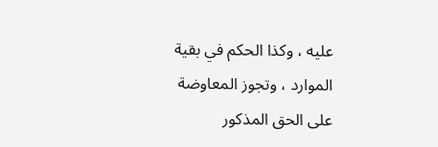عليه ، وكذا الحكم في بقية الموارد ، وتجوز المعاوضة على الحق المذكور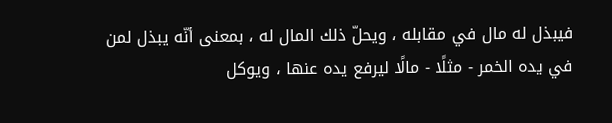فيبذل له مال في مقابله ، ويحلّ ذلك المال له ، بمعنى أنّه يبذل لمن في يده الخمر - مثلًا - مالًا ليرفع يده عنها ، ويوكل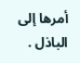أمرها إلى الباذل .